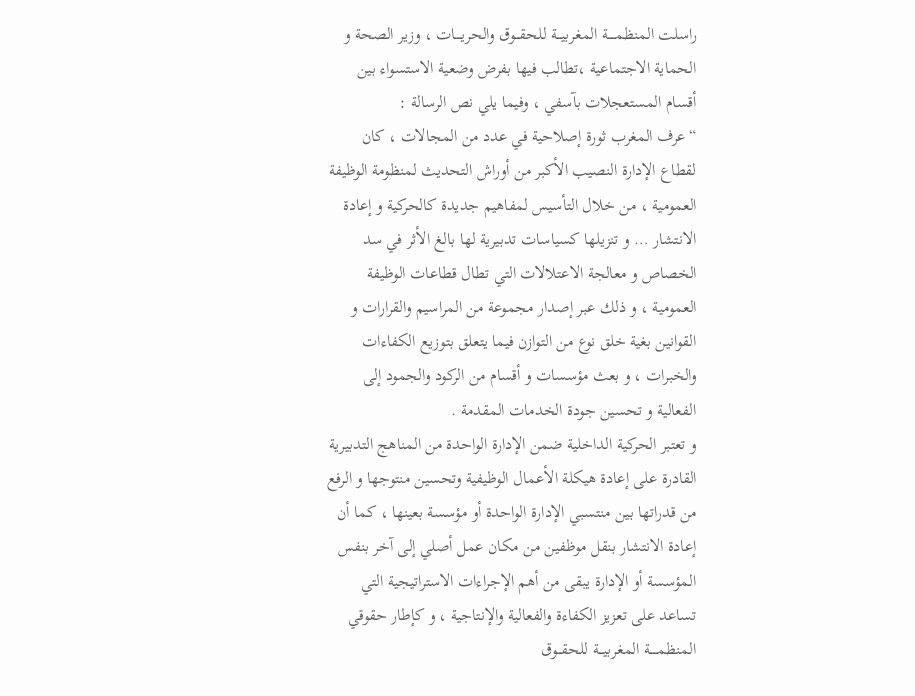راسلت المنظمـــــة المغربيـــة للحقـــوق والحريــــات ، وزير الصحة و الحماية الاجتماعية ،تطالب فيها بفرض وضعية الاستسواء بين أقسام المستعجلات بآسفي ، وفيما يلي نص الرسالة :
“عرف المغرب ثورة إصلاحية في عدد من المجالات ، كان لقطاع الإدارة النصيب الأكبر من أوراش التحديث لمنظومة الوظيفة العمومية ، من خلال التأسيس لمفاهيم جديدة كالحركية و إعادة الانتشار … و تنزيلها كسياسات تدبيرية لها بالغ الأثر في سد الخصاص و معالجة الاعتلالات التي تطال قطاعات الوظيفة العمومية ، و ذلك عبر إصدار مجموعة من المراسيم والقرارات و القوانين بغية خلق نوع من التوازن فيما يتعلق بتوزيع الكفاءات والخبرات ، و بعث مؤسسات و أقسام من الركود والجمود إلى الفعالية و تحسين جودة الخدمات المقدمة .
و تعتبر الحركية الداخلية ضمن الإدارة الواحدة من المناهج التدبيرية القادرة على إعادة هيكلة الأعمال الوظيفية وتحسين منتوجها و الرفع من قدراتها بين منتسبي الإدارة الواحدة أو مؤسسة بعينها ، كما أن إعادة الانتشار بنقل موظفين من مكان عمل أصلي إلى آخر بنفس المؤسسة أو الإدارة يبقى من أهم الإجراءات الاستراتيجية التي تساعد على تعزيز الكفاءة والفعالية والإنتاجية ، و كإطار حقوقي المنظمـــــة المغربيـــة للحقـــوق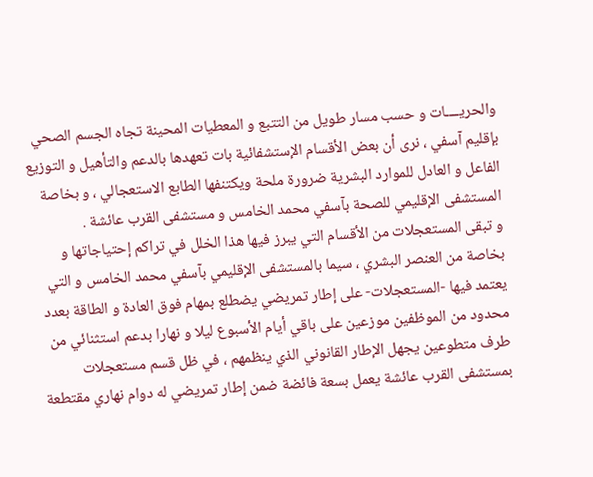والحريــــات و حسب مسار طويل من التتبع و المعطيات المحينة تجاه الجسم الصحي بإقليم آسفي ، نرى أن بعض الأقسام الإستشفائية بات تعهدها بالدعم والتأهيل و التوزيع الفاعل و العادل للموارد البشرية ضرورة ملحة ويكتنفها الطابع الاستعجالي ، و بخاصة المستشفى الإقليمي للصحة بآسفي محمد الخامس و مستشفى القرب عائشة .
و تبقى المستعجلات من الأقسام التي يبرز فيها هذا الخلل في تراكم إحتياجاتها و بخاصة من العنصر البشري ، سيما بالمستشفى الإقليمي بآسفي محمد الخامس و التي يعتمد فيها -المستعجلات- على إطار تمريضي يضطلع بمهام فوق العادة و الطاقة بعدد محدود من الموظفين موزعين على باقي أيام الأسبوع ليلا و نهارا بدعم استثنائي من طرف متطوعين يجهل الإطار القانوني الذي ينظمهم ، في ظل قسم مستعجلات بمستشفى القرب عائشة يعمل بسعة فائضة ضمن إطار تمريضي له دوام نهاري مقتطعة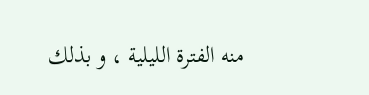منه الفترة الليلية ، و بذلك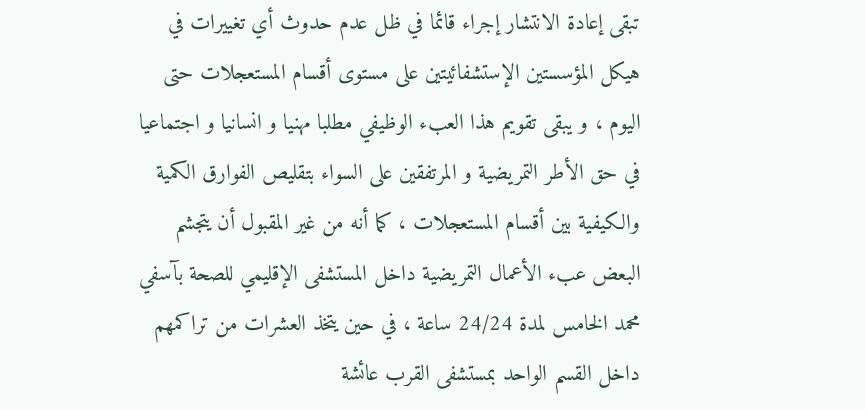تبقى إعادة الانتشار إجراء قائما في ظل عدم حدوث أي تغييرات في هيكل المؤسستين الإستشفائيتين على مستوى أقسام المستعجلات حتى اليوم ، و يبقى تقويم هذا العبء الوظيفي مطلبا مهنيا و انسانيا و اجتماعيا في حق الأطر التمريضية و المرتفقين على السواء بتقليص الفوارق الكمية والكيفية بين أقسام المستعجلات ، كما أنه من غير المقبول أن يتجشم البعض عبء الأعمال التمريضية داخل المستشفى الإقليمي للصحة بآسفي محمد الخامس لمدة 24/24 ساعة ، في حين يتخذ العشرات من تراكمهم داخل القسم الواحد بمستشفى القرب عائشة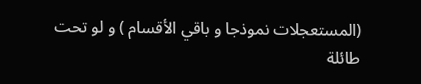(المستعجلات نموذجا و باقي الأقسام ) و لو تحت طائلة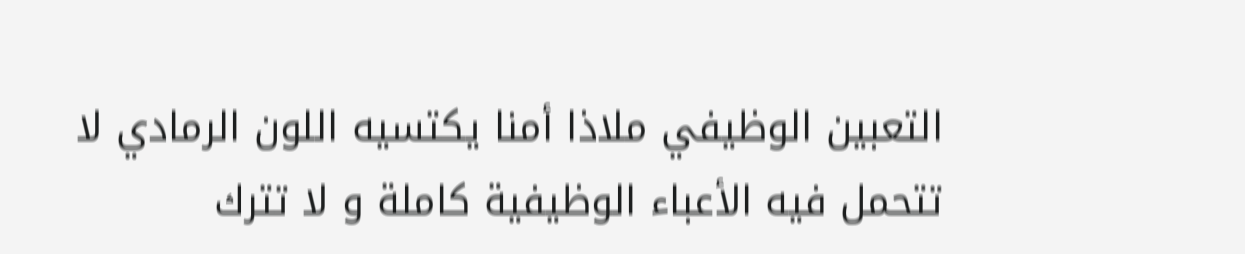التعبين الوظيفي ملاذا أمنا يكتسيه اللون الرمادي لا تتحمل فيه الأعباء الوظيفية كاملة و لا تترك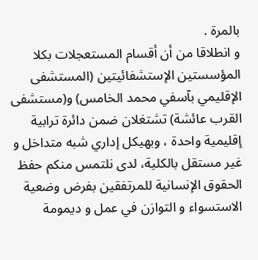بالمرة .
و انطلاقا من أن أقسام المستعجلات بكلا المؤسستين الإستشفائيتين (المستشفى الإقليمي بآسفي محمد الخامس) و(مستشفى القرب عائشة) تشتغلان ضمن دائرة ترابية إقليمية واحدة ، وبهيكل إداري شبه متداخل و غير مستقل بالكلية، لدى نلتمس منكم حفظ الحقوق الإنسانية للمرتفقين بفرض وضعية الاستسواء و التوازن في عمل و ديمومة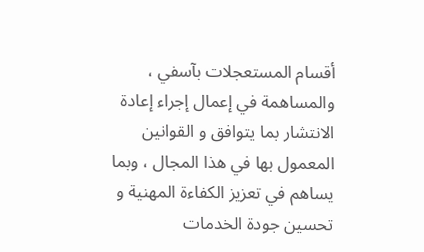أقسام المستعجلات بآسفي ، والمساهمة في إعمال إجراء إعادة الانتشار بما يتوافق و القوانين المعمول بها في هذا المجال ، وبما يساهم في تعزيز الكفاءة المهنية و تحسين جودة الخدمات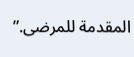المقدمة للمرضى.”